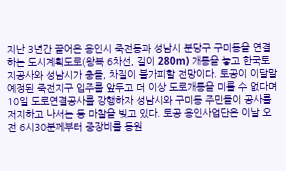지난 3년간 끌어온 용인시 죽전동과 성남시 분당구 구미동을 연결하는 도시계획도로(왕복 6차선, 길이 280m) 개통을 놓고 한국토지공사와 성남시가 충돌, 차질이 불가피할 전망이다. 토공이 이달말 예정된 죽전지구 입주를 앞두고 더 이상 도로개통을 미룰 수 없다며 10일 도로연결공사를 강행하자 성남시와 구미동 주민들이 공사를 저지하고 나서는 등 마찰을 빚고 있다. 토공 용인사업단은 이날 오전 6시30분께부터 중장비를 동원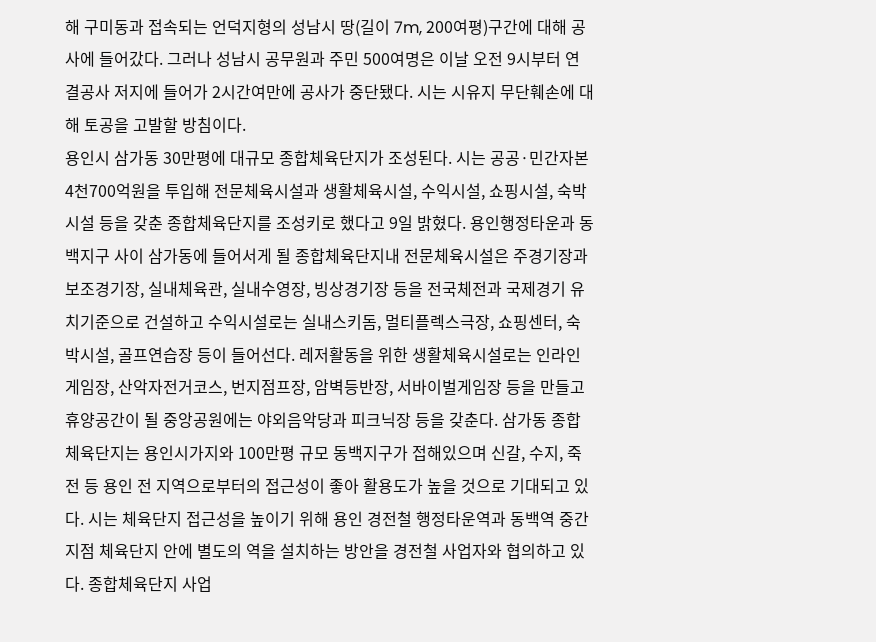해 구미동과 접속되는 언덕지형의 성남시 땅(길이 7m, 200여평)구간에 대해 공사에 들어갔다. 그러나 성남시 공무원과 주민 500여명은 이날 오전 9시부터 연결공사 저지에 들어가 2시간여만에 공사가 중단됐다. 시는 시유지 무단훼손에 대해 토공을 고발할 방침이다.
용인시 삼가동 30만평에 대규모 종합체육단지가 조성된다. 시는 공공·민간자본 4천700억원을 투입해 전문체육시설과 생활체육시설, 수익시설, 쇼핑시설, 숙박시설 등을 갖춘 종합체육단지를 조성키로 했다고 9일 밝혔다. 용인행정타운과 동백지구 사이 삼가동에 들어서게 될 종합체육단지내 전문체육시설은 주경기장과 보조경기장, 실내체육관, 실내수영장, 빙상경기장 등을 전국체전과 국제경기 유치기준으로 건설하고 수익시설로는 실내스키돔, 멀티플렉스극장, 쇼핑센터, 숙박시설, 골프연습장 등이 들어선다. 레저활동을 위한 생활체육시설로는 인라인게임장, 산악자전거코스, 번지점프장, 암벽등반장, 서바이벌게임장 등을 만들고 휴양공간이 될 중앙공원에는 야외음악당과 피크닉장 등을 갖춘다. 삼가동 종합체육단지는 용인시가지와 100만평 규모 동백지구가 접해있으며 신갈, 수지, 죽전 등 용인 전 지역으로부터의 접근성이 좋아 활용도가 높을 것으로 기대되고 있다. 시는 체육단지 접근성을 높이기 위해 용인 경전철 행정타운역과 동백역 중간지점 체육단지 안에 별도의 역을 설치하는 방안을 경전철 사업자와 협의하고 있다. 종합체육단지 사업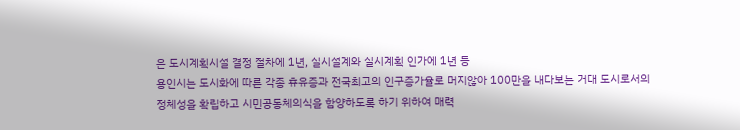은 도시계획시설 결정 절차에 1년, 실시설계와 실시계획 인가에 1년 등
용인시는 도시화에 따른 각종 휴유증과 전국최고의 인구증가율로 머지않아 100만을 내다보는 거대 도시로서의 정체성을 확립하고 시민공동체의식을 함양하도록 하기 위하여 매력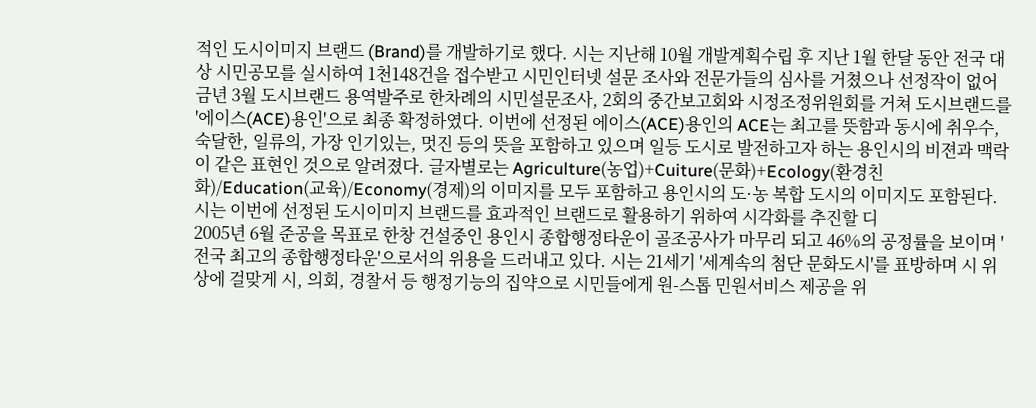적인 도시이미지 브랜드 (Brand)를 개발하기로 했다. 시는 지난해 10월 개발계획수립 후 지난 1월 한달 동안 전국 대상 시민공모를 실시하여 1천148건을 접수받고 시민인터넷 설문 조사와 전문가들의 심사를 거쳤으나 선정작이 없어 금년 3월 도시브랜드 용역발주로 한차례의 시민설문조사, 2회의 중간보고회와 시정조정위원회를 거쳐 도시브랜드를 '에이스(ACE)용인'으로 최종 확정하였다. 이번에 선정된 에이스(ACE)용인의 ACE는 최고를 뜻함과 동시에 취우수, 숙달한, 일류의, 가장 인기있는, 멋진 등의 뜻을 포함하고 있으며 일등 도시로 발전하고자 하는 용인시의 비젼과 맥락이 같은 표현인 것으로 알려졌다. 글자별로는 Agriculture(농업)+Cuiture(문화)+Ecology(환경친화)/Education(교육)/Economy(경제)의 이미지를 모두 포함하고 용인시의 도·농 복합 도시의 이미지도 포함된다. 시는 이번에 선정된 도시이미지 브랜드를 효과적인 브랜드로 활용하기 위하여 시각화를 추진할 디
2005년 6월 준공을 목표로 한창 건설중인 용인시 종합행정타운이 골조공사가 마무리 되고 46%의 공정률을 보이며 '전국 최고의 종합행정타운'으로서의 위용을 드러내고 있다. 시는 21세기 '세계속의 첨단 문화도시'를 표방하며 시 위상에 걸맞게 시, 의회, 경찰서 등 행정기능의 집약으로 시민들에게 원-스톱 민원서비스 제공을 위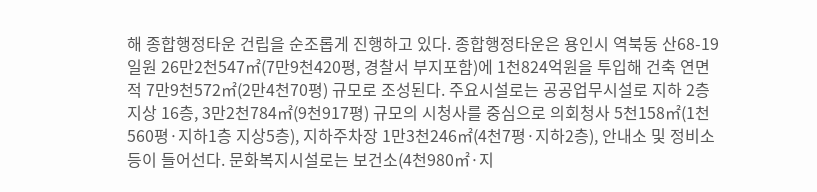해 종합행정타운 건립을 순조롭게 진행하고 있다. 종합행정타운은 용인시 역북동 산68-19 일원 26만2천547㎡(7만9천420평, 경찰서 부지포함)에 1천824억원을 투입해 건축 연면적 7만9천572㎡(2만4천70평) 규모로 조성된다. 주요시설로는 공공업무시설로 지하 2층 지상 16층, 3만2천784㎡(9천917평) 규모의 시청사를 중심으로 의회청사 5천158㎡(1천560평·지하1층 지상5층), 지하주차장 1만3천246㎡(4천7평·지하2층), 안내소 및 정비소 등이 들어선다. 문화복지시설로는 보건소(4천980㎡·지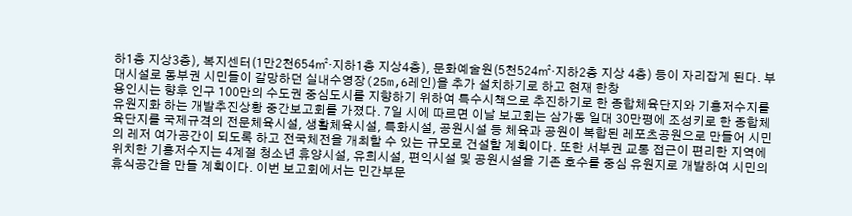하1층 지상3층), 복지센터(1만2천654㎡·지하1층 지상4층), 문화예술원(5천524㎡·지하2층 지상 4층) 등이 자리잡게 된다. 부대시설로 동부권 시민들이 갈망하던 실내수영장(25m,6레인)을 추가 설치하기로 하고 현재 한창
용인시는 향후 인구 100만의 수도권 중심도시를 지향하기 위하여 특수시책으로 추진하기로 한 종합체육단지와 기흥저수지를 유원지화 하는 개발추진상황 중간보고회를 가졌다. 7일 시에 따르면 이날 보고회는 삼가동 일대 30만평에 조성키로 한 종합체육단지를 국제규격의 전문체육시설, 생활체육시설, 특화시설, 공원시설 등 체육과 공원이 복합된 레포츠공원으로 만들어 시민의 레저 여가공간이 되도록 하고 전국체전을 개최할 수 있는 규모로 건설할 계획이다. 또한 서부권 교통 접근이 편리한 지역에 위치한 기흥저수지는 4계절 청소년 휴양시설, 유희시설, 편익시설 및 공원시설을 기존 호수를 중심 유원지로 개발하여 시민의 휴식공간을 만들 계획이다. 이번 보고회에서는 민간부문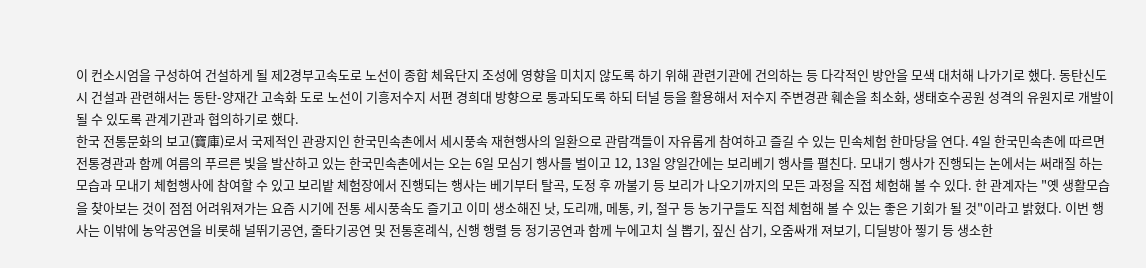이 컨소시엄을 구성하여 건설하게 될 제2경부고속도로 노선이 종합 체육단지 조성에 영향을 미치지 않도록 하기 위해 관련기관에 건의하는 등 다각적인 방안을 모색 대처해 나가기로 했다. 동탄신도시 건설과 관련해서는 동탄-양재간 고속화 도로 노선이 기흥저수지 서편 경희대 방향으로 통과되도록 하되 터널 등을 활용해서 저수지 주변경관 훼손을 최소화, 생태호수공원 성격의 유원지로 개발이 될 수 있도록 관계기관과 협의하기로 했다.
한국 전통문화의 보고(寶庫)로서 국제적인 관광지인 한국민속촌에서 세시풍속 재현행사의 일환으로 관람객들이 자유롭게 참여하고 즐길 수 있는 민속체험 한마당을 연다. 4일 한국민속촌에 따르면 전통경관과 함께 여름의 푸르른 빛을 발산하고 있는 한국민속촌에서는 오는 6일 모심기 행사를 벌이고 12, 13일 양일간에는 보리베기 행사를 펼친다. 모내기 행사가 진행되는 논에서는 써래질 하는 모습과 모내기 체험행사에 참여할 수 있고 보리밭 체험장에서 진행되는 행사는 베기부터 탈곡, 도정 후 까불기 등 보리가 나오기까지의 모든 과정을 직접 체험해 볼 수 있다. 한 관계자는 "옛 생활모습을 찾아보는 것이 점점 어려워져가는 요즘 시기에 전통 세시풍속도 즐기고 이미 생소해진 낫, 도리깨, 메통, 키, 절구 등 농기구들도 직접 체험해 볼 수 있는 좋은 기회가 될 것"이라고 밝혔다. 이번 행사는 이밖에 농악공연을 비롯해 널뛰기공연, 줄타기공연 및 전통혼례식, 신행 행렬 등 정기공연과 함께 누에고치 실 뽑기, 짚신 삼기, 오줌싸개 져보기, 디딜방아 찧기 등 생소한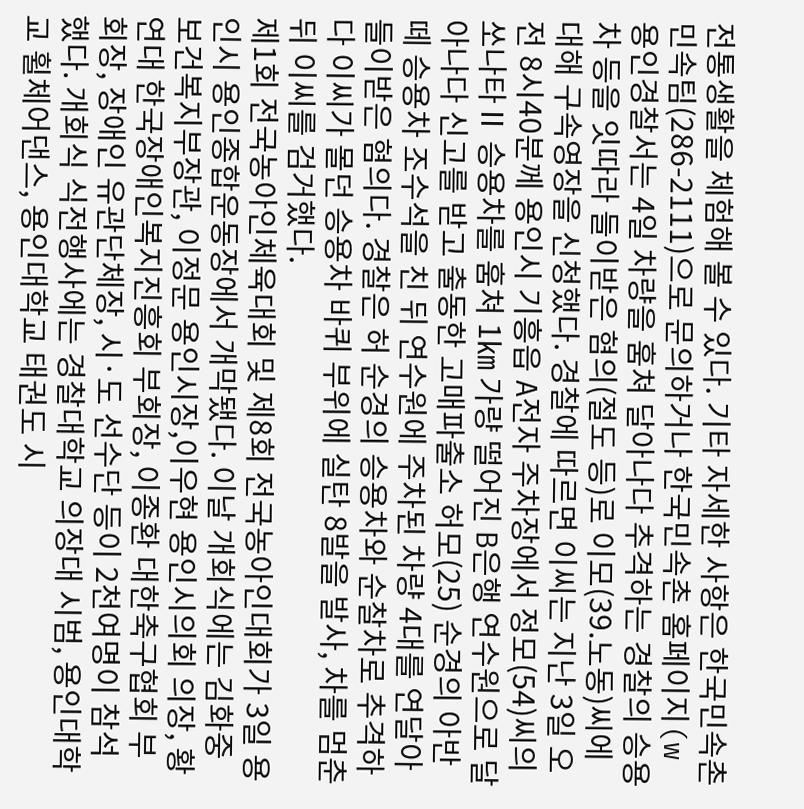전통생활을 체험해 볼 수 있다. 기타 자세한 사항은 한국민속촌 민속팀(286-2111)으로 문의하거나 한국민속촌 홈페이지(w
용인경찰서는 4일 차량을 훔쳐 달아나다 추격하는 경찰의 승용차 등을 잇따라 들이받은 혐의(절도 등)로 이모(39.노동)씨에 대해 구속영장을 신청했다. 경찰에 따르면 이씨는 지난 3일 오전 8시40분께 용인시 기흥읍 A전자 주차장에서 정모(54)씨의 쏘나타Ⅱ 승용차를 훔쳐 1㎞ 가량 떨어진 B은행 연수원으로 달아나다 신고를 받고 출동한 고매파출소 허모(25) 순경의 아반떼 승용차 조수석을 친 뒤 연수원에 주차된 차량 4대를 연달아 들이받은 혐의다. 경찰은 허 순경의 승용차와 순찰차로 추격하다 이씨가 몰던 승용차 바퀴 부위에 실탄 8발을 발사, 차를 멈춘 뒤 이씨를 검거했다.
제1회 전국농아인체육대회 및 제8회 전국농아인대회가 3일 용인시 용인종합운동장에서 개막됐다. 이날 개회식에는 김화중 보건복지부장관, 이정문 용인시장,이우현 용인시의회 의장, 황연대 한국장애인복지진흥회 부회장, 이종환 대한축구협회 부회장, 장애인 유관단체장, 시·도 선수단 등이 2천여명이 참석했다. 개회식 식전행사에는 경찰대학교 의장대 시범, 용인대학교 휠체어댄스, 용인대학교 태권도 시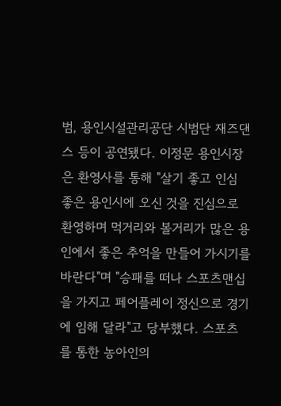범, 용인시설관리공단 시범단 재즈댄스 등이 공연됐다. 이정문 용인시장은 환영사를 통해 "살기 좋고 인심 좋은 용인시에 오신 것을 진심으로 환영하며 먹거리와 볼거리가 많은 용인에서 좋은 추억을 만들어 가시기를 바란다"며 "승패를 떠나 스포츠맨십을 가지고 페어플레이 정신으로 경기에 임해 달라"고 당부했다. 스포츠를 통한 농아인의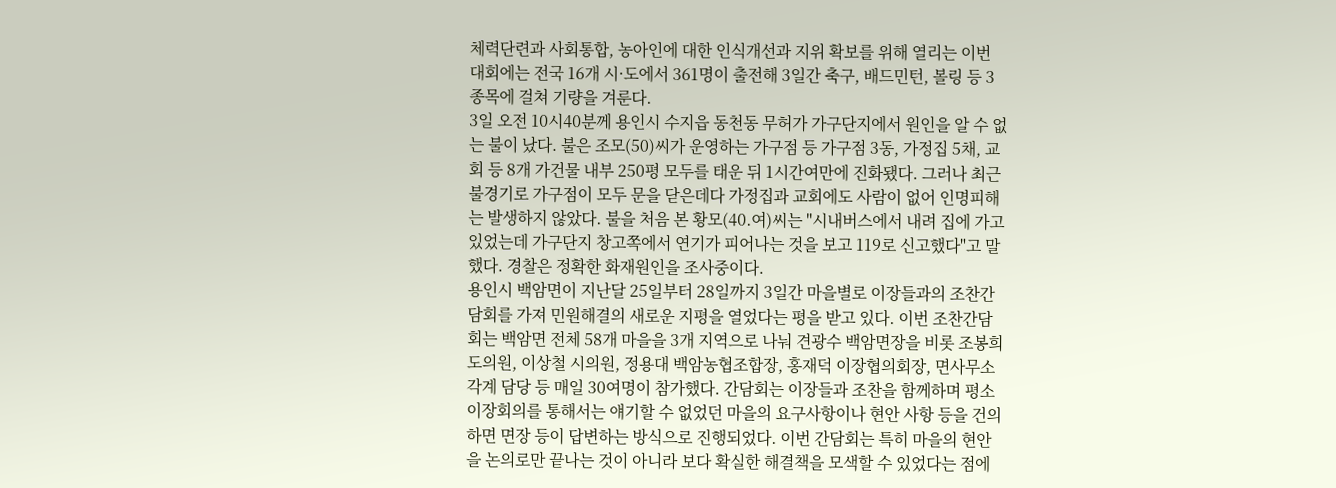체력단련과 사회통합, 농아인에 대한 인식개선과 지위 확보를 위해 열리는 이번 대회에는 전국 16개 시·도에서 361명이 출전해 3일간 축구, 배드민턴, 볼링 등 3종목에 걸쳐 기량을 겨룬다.
3일 오전 10시40분께 용인시 수지읍 동천동 무허가 가구단지에서 원인을 알 수 없는 불이 났다. 불은 조모(50)씨가 운영하는 가구점 등 가구점 3동, 가정집 5채, 교회 등 8개 가건물 내부 250평 모두를 태운 뒤 1시간여만에 진화됐다. 그러나 최근 불경기로 가구점이 모두 문을 닫은데다 가정집과 교회에도 사람이 없어 인명피해는 발생하지 않았다. 불을 처음 본 황모(40.여)씨는 "시내버스에서 내려 집에 가고 있었는데 가구단지 창고쪽에서 연기가 피어나는 것을 보고 119로 신고했다"고 말했다. 경찰은 정확한 화재원인을 조사중이다.
용인시 백암면이 지난달 25일부터 28일까지 3일간 마을별로 이장들과의 조찬간담회를 가져 민원해결의 새로운 지평을 열었다는 평을 받고 있다. 이번 조찬간담회는 백암면 전체 58개 마을을 3개 지역으로 나눠 견광수 백암면장을 비롯 조봉희 도의원, 이상철 시의원, 정용대 백암농협조합장, 홍재덕 이장협의회장, 면사무소 각계 담당 등 매일 30여명이 참가했다. 간담회는 이장들과 조찬을 함께하며 평소 이장회의를 통해서는 얘기할 수 없었던 마을의 요구사항이나 현안 사항 등을 건의하면 면장 등이 답변하는 방식으로 진행되었다. 이번 간담회는 특히 마을의 현안을 논의로만 끝나는 것이 아니라 보다 확실한 해결책을 모색할 수 있었다는 점에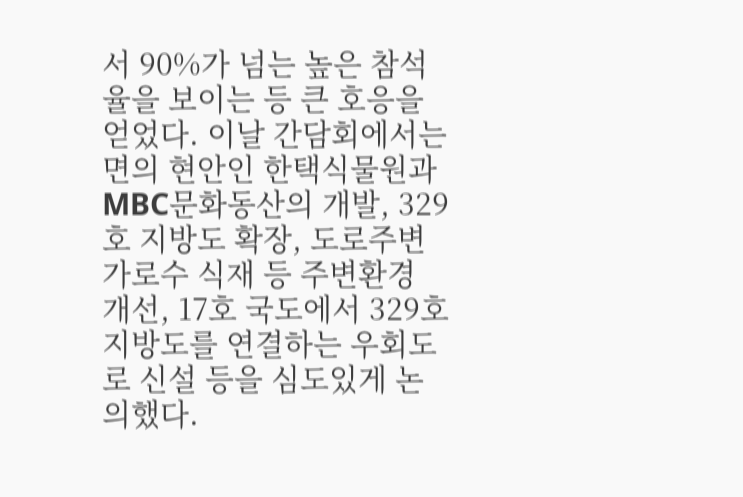서 90%가 넘는 높은 참석율을 보이는 등 큰 호응을 얻었다. 이날 간담회에서는 면의 현안인 한택식물원과 MBC문화동산의 개발, 329호 지방도 확장, 도로주변 가로수 식재 등 주변환경 개선, 17호 국도에서 329호 지방도를 연결하는 우회도로 신설 등을 심도있게 논의했다.